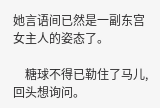她言语间已然是一副东宫女主人的姿态了。

    糖球不得已勒住了马儿,回头想询问。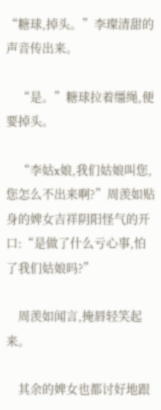“糖球,掉头。”李璨清甜的声音传出来。

    “是。”糖球拉着缰绳,便要掉头。

    “李姑x娘,我们姑娘叫您,您怎么不出来啊?”周羡如贴身的婢女吉祥阴阳怪气的开口:“是做了什么亏心事,怕了我们姑娘吗?”

    周羡如闻言,掩唇轻笑起来。

    其余的婢女也都讨好地跟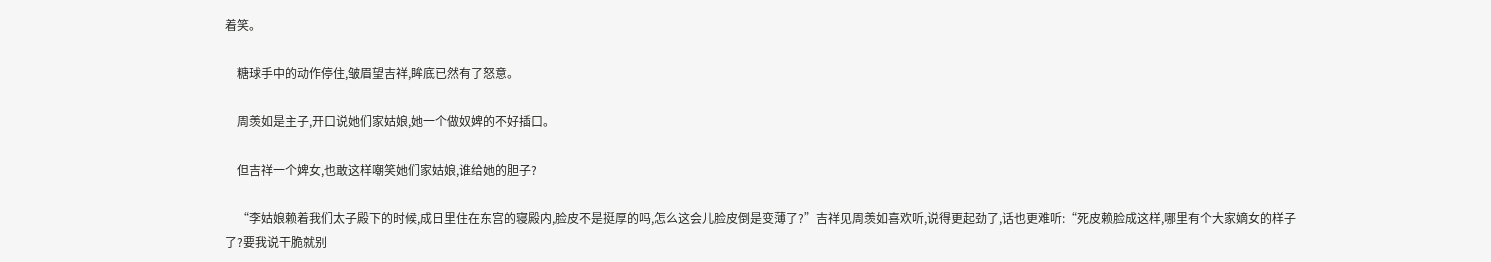着笑。

    糖球手中的动作停住,皱眉望吉祥,眸底已然有了怒意。

    周羡如是主子,开口说她们家姑娘,她一个做奴婢的不好插口。

    但吉祥一个婢女,也敢这样嘲笑她们家姑娘,谁给她的胆子?

    “李姑娘赖着我们太子殿下的时候,成日里住在东宫的寝殿内,脸皮不是挺厚的吗,怎么这会儿脸皮倒是变薄了?”吉祥见周羡如喜欢听,说得更起劲了,话也更难听:“死皮赖脸成这样,哪里有个大家嫡女的样子了?要我说干脆就别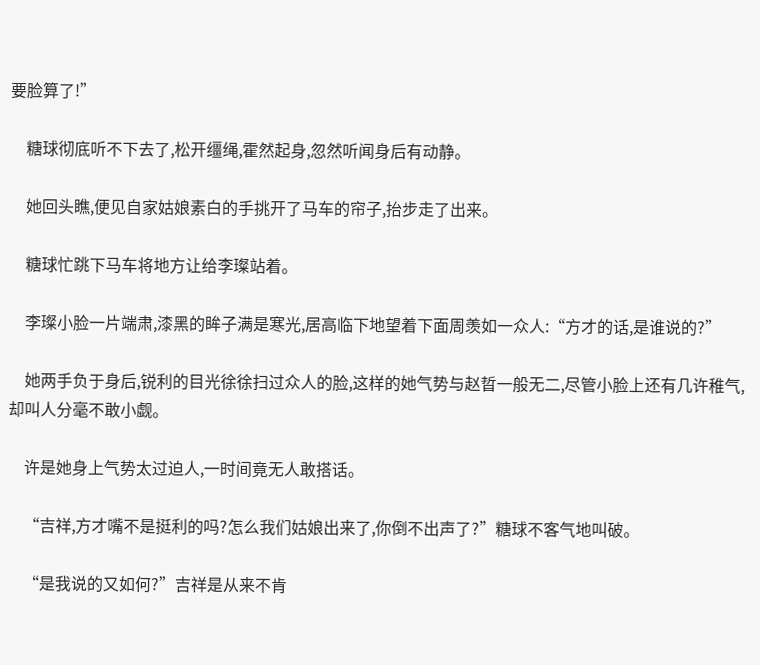要脸算了!”

    糖球彻底听不下去了,松开缰绳,霍然起身,忽然听闻身后有动静。

    她回头瞧,便见自家姑娘素白的手挑开了马车的帘子,抬步走了出来。

    糖球忙跳下马车将地方让给李璨站着。

    李璨小脸一片端肃,漆黑的眸子满是寒光,居高临下地望着下面周羡如一众人:“方才的话,是谁说的?”

    她两手负于身后,锐利的目光徐徐扫过众人的脸,这样的她气势与赵晢一般无二,尽管小脸上还有几许稚气,却叫人分毫不敢小觑。

    许是她身上气势太过迫人,一时间竟无人敢搭话。

    “吉祥,方才嘴不是挺利的吗?怎么我们姑娘出来了,你倒不出声了?”糖球不客气地叫破。

    “是我说的又如何?”吉祥是从来不肯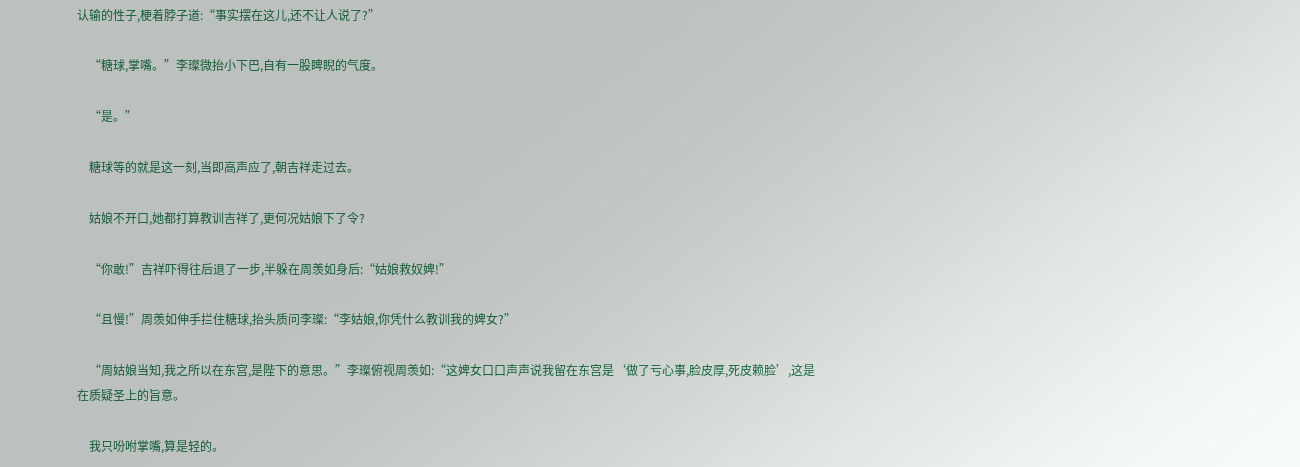认输的性子,梗着脖子道:“事实摆在这儿,还不让人说了?”

    “糖球,掌嘴。”李璨微抬小下巴,自有一股睥睨的气度。

    “是。”

    糖球等的就是这一刻,当即高声应了,朝吉祥走过去。

    姑娘不开口,她都打算教训吉祥了,更何况姑娘下了令?

    “你敢!”吉祥吓得往后退了一步,半躲在周羡如身后:“姑娘救奴婢!”

    “且慢!”周羡如伸手拦住糖球,抬头质问李璨:“李姑娘,你凭什么教训我的婢女?”

    “周姑娘当知,我之所以在东宫,是陛下的意思。”李璨俯视周羡如:“这婢女口口声声说我留在东宫是‘做了亏心事,脸皮厚,死皮赖脸’,这是在质疑圣上的旨意。

    我只吩咐掌嘴,算是轻的。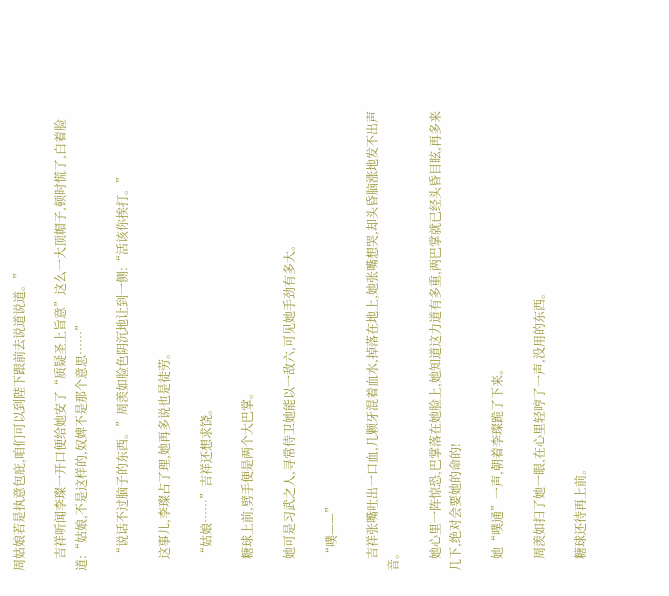周姑娘若是执意包庇,咱们可以到陛下跟前去说道说道。”

    吉祥听闻李璨一开口便给她安了“质疑圣上旨意”这么一大顶帽子,顿时慌了,白着脸道:“姑娘,不是这样的,奴婢不是那个意思……”

    “说话不过脑子的东西。”周羡如脸色阴沉地让到一侧:“活该你挨打。”

    这事儿,李璨占了理,她再多说也是徒劳。

    “姑娘……”吉祥还想求饶。

    糖球上前,劈手便是两个大巴掌。

    她可是习武之人,寻常侍卫她能以一敌六,可见她手劲有多大。

    “噗——”

    吉祥张嘴吐出一口血,几颗牙混着血水,掉落在地上,她张嘴想哭,却头昏脑涨地发不出声音。

    她心里一阵惊恐,巴掌落在她脸上,她知道这力道有多重,两巴掌就已经头昏目眩,再多来几下,绝对会要她的命的!

    她“噗通”一声,朝着李璨跪了下来。

    周羡如扫了她一眼,在心里轻哼了一声,没用的东西。

    糖球还待再上前。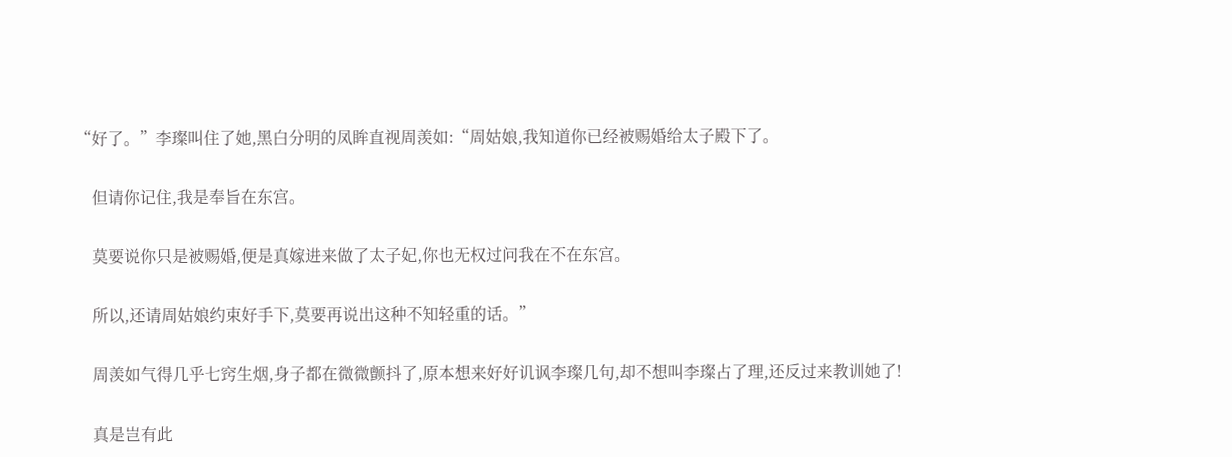“好了。”李璨叫住了她,黑白分明的凤眸直视周羡如:“周姑娘,我知道你已经被赐婚给太子殿下了。

    但请你记住,我是奉旨在东宫。

    莫要说你只是被赐婚,便是真嫁进来做了太子妃,你也无权过问我在不在东宫。

    所以,还请周姑娘约束好手下,莫要再说出这种不知轻重的话。”

    周羡如气得几乎七窍生烟,身子都在微微颤抖了,原本想来好好讥讽李璨几句,却不想叫李璨占了理,还反过来教训她了!

    真是岂有此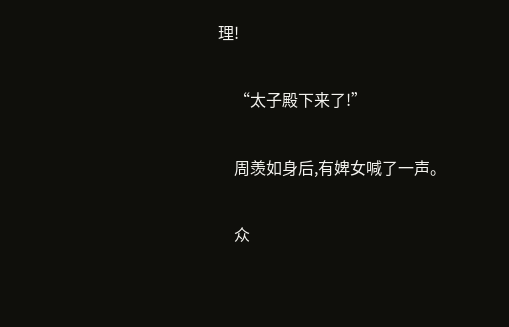理!

    “太子殿下来了!”

    周羡如身后,有婢女喊了一声。

    众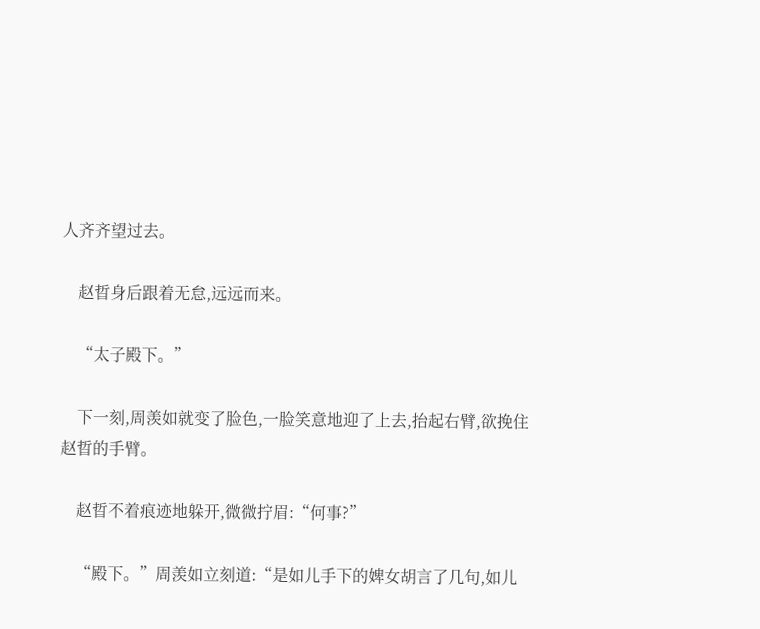人齐齐望过去。

    赵晢身后跟着无怠,远远而来。

    “太子殿下。”

    下一刻,周羡如就变了脸色,一脸笑意地迎了上去,抬起右臂,欲挽住赵晢的手臂。

    赵晢不着痕迹地躲开,微微拧眉:“何事?”

    “殿下。”周羡如立刻道:“是如儿手下的婢女胡言了几句,如儿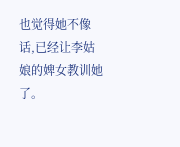也觉得她不像话,已经让李姑娘的婢女教训她了。